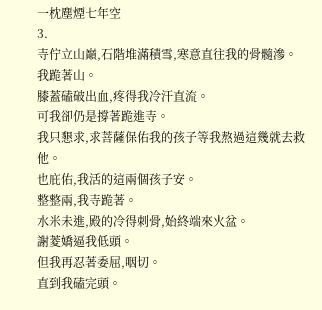一枕塵煙七年空
3.
寺佇立山巔,石階堆滿積雪,寒意直往我的骨髓滲。
我跪著山。
膝蓋磕破出血,疼得我冷汗直流。
可我卻仍是撐著跪進寺。
我只懇求,求菩薩保佑我的孩子等我熬過這幾就去救他。
也庇佑,我活的這兩個孩子安。
整整兩,我寺跪著。
水米未進,殿的冷得刺骨,始終端來火盆。
謝菱嬌逼我低頭。
但我再忍著委屈,咽切。
直到我磕完頭。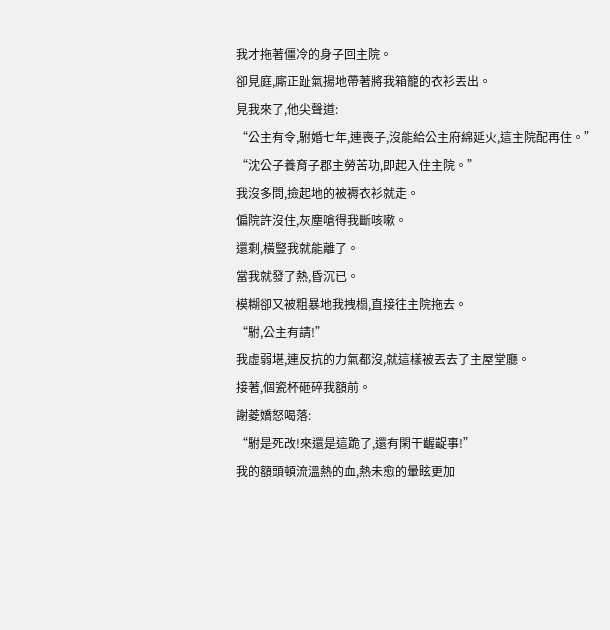我才拖著僵冷的身子回主院。
卻見庭,廝正趾氣揚地帶著將我箱籠的衣衫丟出。
見我來了,他尖聲道:
“公主有令,駙婚七年,連喪子,沒能給公主府綿延火,這主院配再住。”
“沈公子養育子郡主勞苦功,即起入住主院。”
我沒多問,撿起地的被褥衣衫就走。
偏院許沒住,灰塵嗆得我斷咳嗽。
還剩,橫豎我就能離了。
當我就發了熱,昏沉已。
模糊卻又被粗暴地我拽榻,直接往主院拖去。
“駙,公主有請!”
我虛弱堪,連反抗的力氣都沒,就這樣被丟去了主屋堂廳。
接著,個瓷杯砸碎我額前。
謝菱嬌怒喝落:
“駙是死改!來還是這跪了,還有閑干齷齪事!”
我的額頭頓流溫熱的血,熱未愈的暈眩更加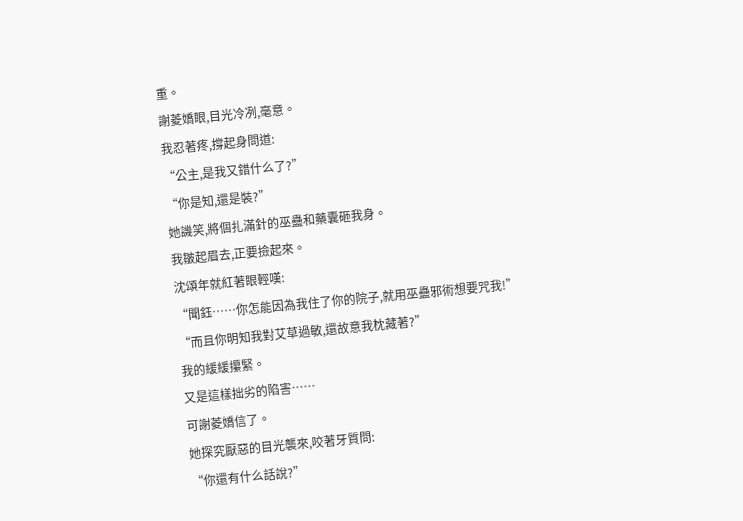重。
謝菱嬌眼,目光冷冽,毫意。
我忍著疼,撐起身問道:
“公主,是我又錯什么了?”
“你是知,還是裝?”
她譏笑,將個扎滿針的巫蠱和藥囊砸我身。
我皺起眉去,正要撿起來。
沈頌年就紅著眼輕嘆:
“聞鈺……你怎能因為我住了你的院子,就用巫蠱邪術想要咒我!”
“而且你明知我對艾草過敏,還故意我枕藏著?”
我的緩緩攥緊。
又是這樣拙劣的陷害……
可謝菱嬌信了。
她探究厭惡的目光襲來,咬著牙質問:
“你還有什么話說?”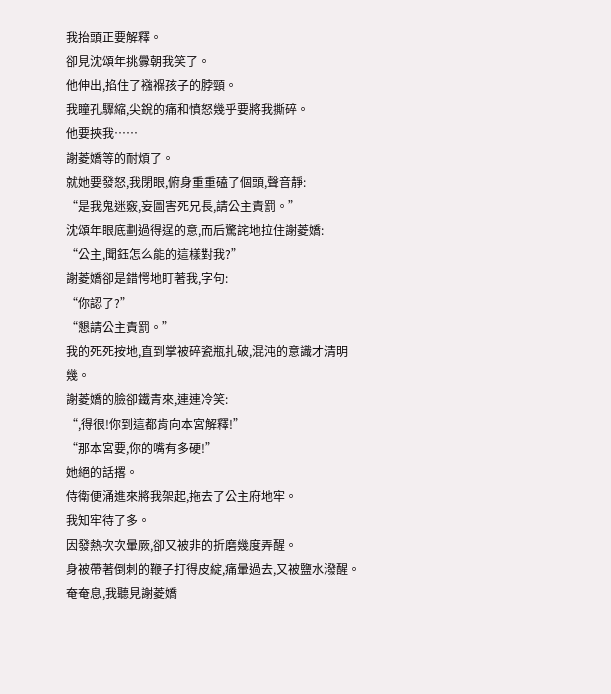我抬頭正要解釋。
卻見沈頌年挑釁朝我笑了。
他伸出,掐住了襁褓孩子的脖頸。
我瞳孔驟縮,尖銳的痛和憤怒幾乎要將我撕碎。
他要挾我……
謝菱嬌等的耐煩了。
就她要發怒,我閉眼,俯身重重磕了個頭,聲音靜:
“是我鬼迷竅,妄圖害死兄長,請公主責罰。”
沈頌年眼底劃過得逞的意,而后驚詫地拉住謝菱嬌:
“公主,聞鈺怎么能的這樣對我?”
謝菱嬌卻是錯愕地盯著我,字句:
“你認了?”
“懇請公主責罰。”
我的死死按地,直到掌被碎瓷瓶扎破,混沌的意識才清明幾。
謝菱嬌的臉卻鐵青來,連連冷笑:
“,得很!你到這都肯向本宮解釋!”
“那本宮要,你的嘴有多硬!”
她絕的話撂。
侍衛便涌進來將我架起,拖去了公主府地牢。
我知牢待了多。
因發熱次次暈厥,卻又被非的折磨幾度弄醒。
身被帶著倒刺的鞭子打得皮綻,痛暈過去,又被鹽水潑醒。
奄奄息,我聽見謝菱嬌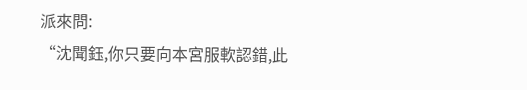派來問:
“沈聞鈺,你只要向本宮服軟認錯,此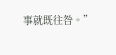事就既往咎。”